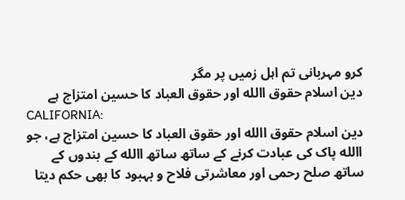کرو مہربانی تم اہل زمیں پر مگر
دین اسلام حقوق االله اور حقوق العباد کا حسین امتزاج ہے
CALIFORNIA:
دین اسلام حقوق االله اور حقوق العباد کا حسین امتزاج ہے، جو االله پاک کی عبادت کرنے کے ساتھ ساتھ االله کے بندوں کے ساتھ صلح رحمی اور معاشرتی فلاح و بہبود کا بھی حکم دیتا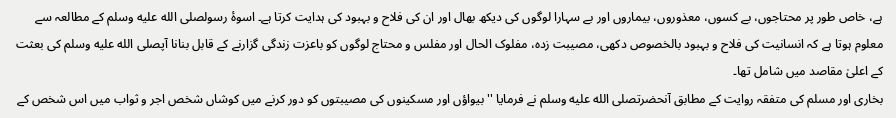ہے، خاص طور پر محتاجوں، بے کسوں، معذوروں، بیماروں اور بے سہارا لوگوں کی دیکھ بھال اور ان کی فلاح و بہبود کی ہدایت کرتا ہے۔ اسوۂ رسولصلى الله عليه وسلم کے مطالعہ سے معلوم ہوتا ہے کہ انسانیت کی فلاح و بہبود بالخصوص دکھی، مصیبت زدہ، مفلوک الحال اور مفلس و محتاج لوگوں کو باعزت زندگی گزارنے کے قابل بنانا آپصلى الله عليه وسلم کی بعثت کے اعلیٰ مقاصد میں شامل تھا۔
بخاری اور مسلم کی متفقہ روایت کے مطابق آنحضرتصلى الله عليه وسلم نے فرمایا ''بیواؤں اور مسکینوں کی مصیبتوں کو دور کرنے میں کوشاں شخص اجر و ثواب میں اس شخص کے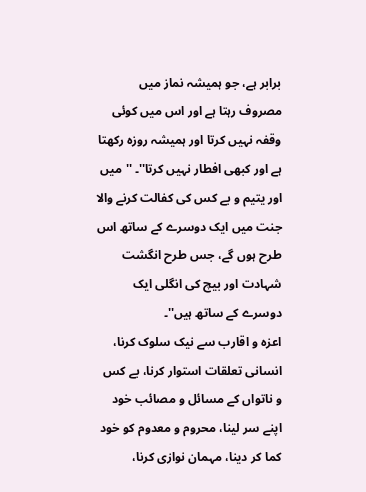برابر ہے، جو ہمیشہ نماز میں مصروف رہتا ہے اور اس میں کوئی وقفہ نہیں کرتا اور ہمیشہ روزہ رکھتا ہے اور کبھی افطار نہیں کرتا''۔ ''میں اور یتیم و بے کس کی کفالت کرنے والا جنت میں ایک دوسرے کے ساتھ اس طرح ہوں گے، جس طرح انگشت شہادت اور بیچ کی انگلی ایک دوسرے کے ساتھ ہیں''۔
اعزہ و اقارب سے نیک سلوک کرنا، انسانی تعلقات استوار کرنا، بے کس و ناتواں کے مسائل و مصائب خود اپنے سر لینا، محروم و معدوم کو خود کما کر دینا، مہمان نوازی کرنا،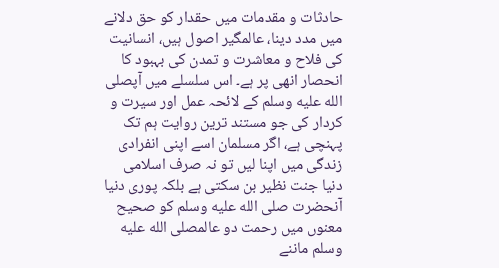حادثات و مقدمات میں حقدار کو حق دلانے میں مدد دینا، عالمگیر اصول ہیں، انسانیت کی فلاح و معاشرت و تمدن کی بہبود کا انحصار انھی پر ہے۔ اس سلسلے میں آپصلى الله عليه وسلم کے لائحہ عمل اور سیرت و کردار کی جو مستند ترین روایت ہم تک پہنچی ہے، اگر مسلمان اسے اپنی انفرادی زندگی میں اپنا لیں تو نہ صرف اسلامی دنیا جنت نظیر بن سکتی ہے بلکہ پوری دنیا آنحضرت صلى الله عليه وسلم کو صحیح معنوں میں رحمت دو عالمصلى الله عليه وسلم ماننے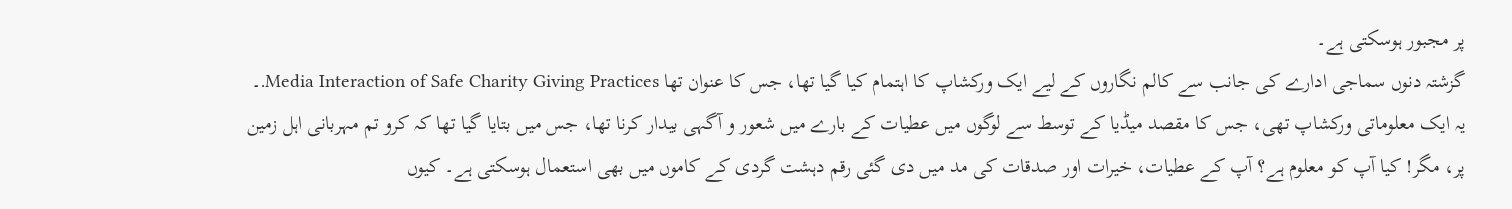پر مجبور ہوسکتی ہے۔
گزشتہ دنوں سماجی ادارے کی جانب سے کالم نگاروں کے لیے ایک ورکشاپ کا اہتمام کیا گیا تھا، جس کا عنوان تھا Media Interaction of Safe Charity Giving Practices.۔ یہ ایک معلوماتی ورکشاپ تھی، جس کا مقصد میڈیا کے توسط سے لوگوں میں عطیات کے بارے میں شعور و آگہی بیدار کرنا تھا، جس میں بتایا گیا تھا کہ کرو تم مہربانی اہل زمین پر، مگر! کیا آپ کو معلوم ہے؟ آپ کے عطیات، خیرات اور صدقات کی مد میں دی گئی رقم دہشت گردی کے کاموں میں بھی استعمال ہوسکتی ہے۔ کیوں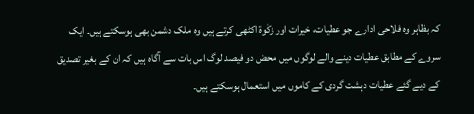کہ بظاہر وہ فلاحی ادارے جو عطیات، خیرات اور زکٰوۃ اکٹھی کرتے ہیں وہ ملک دشمن بھی ہوسکتے ہیں۔ ایک سروے کے مطابق عطیات دینے والے لوگوں میں محض دو فیصد لوگ اس بات سے آگاہ ہیں کہ ان کے بغیر تصدیق کے دیے گئے عطیات دہشت گردی کے کاموں میں استعمال ہوسکتے ہیں۔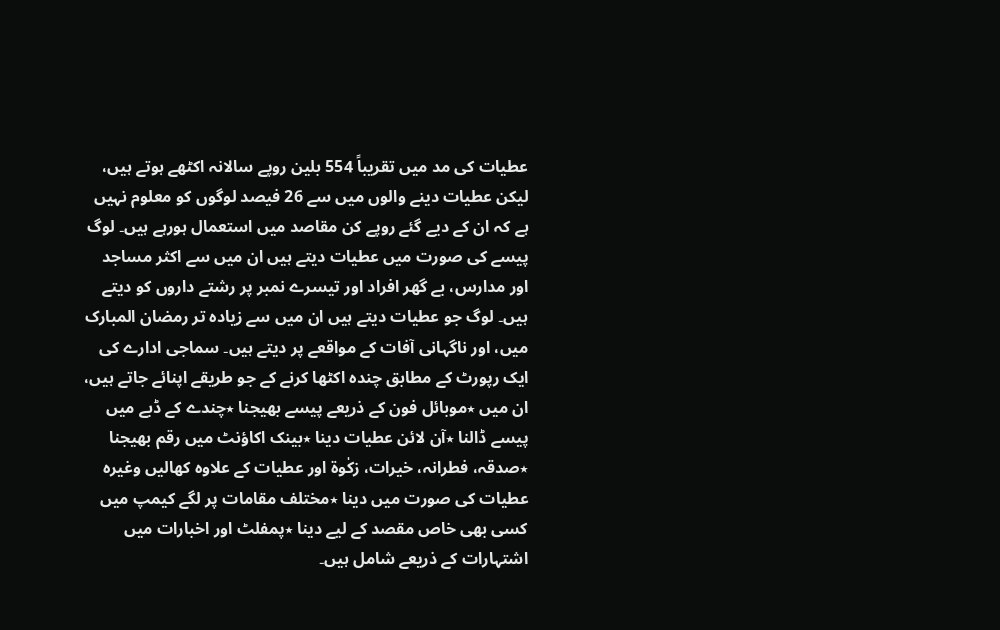عطیات کی مد میں تقریباً 554 بلین روپے سالانہ اکٹھے ہوتے ہیں، لیکن عطیات دینے والوں میں سے 26 فیصد لوگوں کو معلوم نہیں ہے کہ ان کے دیے گئے روپے کن مقاصد میں استعمال ہورہے ہیں۔ لوگ پیسے کی صورت میں عطیات دیتے ہیں ان میں سے اکثر مساجد اور مدارس، بے گھر افراد اور تیسرے نمبر پر رشتے داروں کو دیتے ہیں۔ لوگ جو عطیات دیتے ہیں ان میں سے زیادہ تر رمضان المبارک میں، اور ناگہانی آفات کے مواقعے پر دیتے ہیں۔ سماجی ادارے کی ایک رپورٹ کے مطابق چندہ اکٹھا کرنے کے جو طریقے اپنائے جاتے ہیں، ان میں ٭موبائل فون کے ذریعے پیسے بھیجنا ٭چندے کے ڈبے میں پیسے ڈالنا ٭آن لائن عطیات دینا ٭بینک اکاؤنٹ میں رقم بھیجنا ٭صدقہ، فطرانہ، خیرات، زکٰوۃ اور عطیات کے علاوہ کھالیں وغیرہ عطیات کی صورت میں دینا ٭مختلف مقامات پر لگے کیمپ میں کسی بھی خاص مقصد کے لیے دینا ٭پمفلٹ اور اخبارات میں اشتہارات کے ذریعے شامل ہیں۔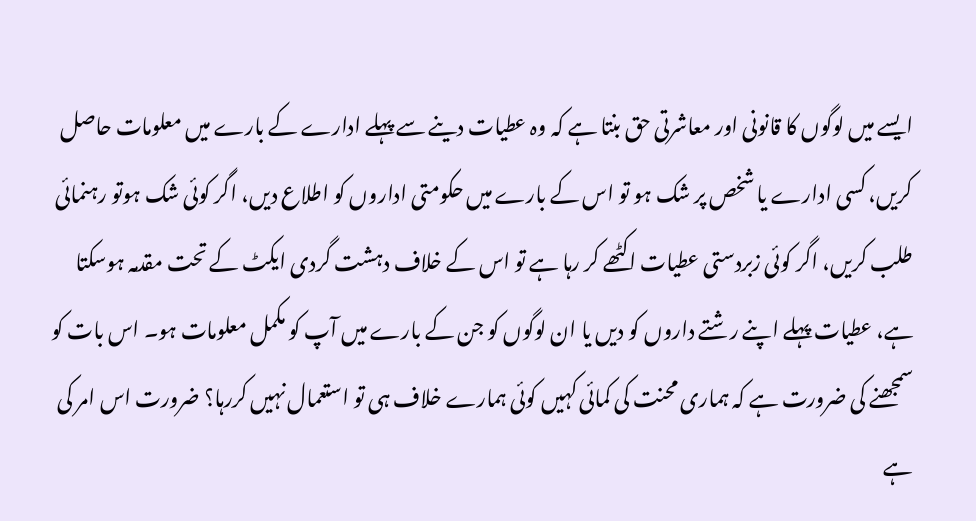ایسے میں لوگوں کا قانونی اور معاشرتی حق بنتا ہے کہ وہ عطیات دینے سے پہلے ادارے کے بارے میں معلومات حاصل کریں، کسی ادارے یا شخص پر شک ہو تو اس کے بارے میں حکومتی اداروں کو اطلاع دیں، اگر کوئی شک ہوتو رہنمائی طلب کریں، اگر کوئی زبردستی عطیات اکٹھے کر رہا ہے تو اس کے خلاف دہشت گردی ایکٹ کے تحت مقدمہ ہوسکتا ہے، عطیات پہلے اپنے رشتے داروں کو دیں یا ان لوگوں کو جن کے بارے میں آپ کو مکمل معلومات ہو۔ اس بات کو سمجھنے کی ضرورت ہے کہ ہماری محنت کی کمائی کہیں کوئی ہمارے خلاف ہی تو استعمال نہیں کررہا؟ ضرورت اس امر کی ہے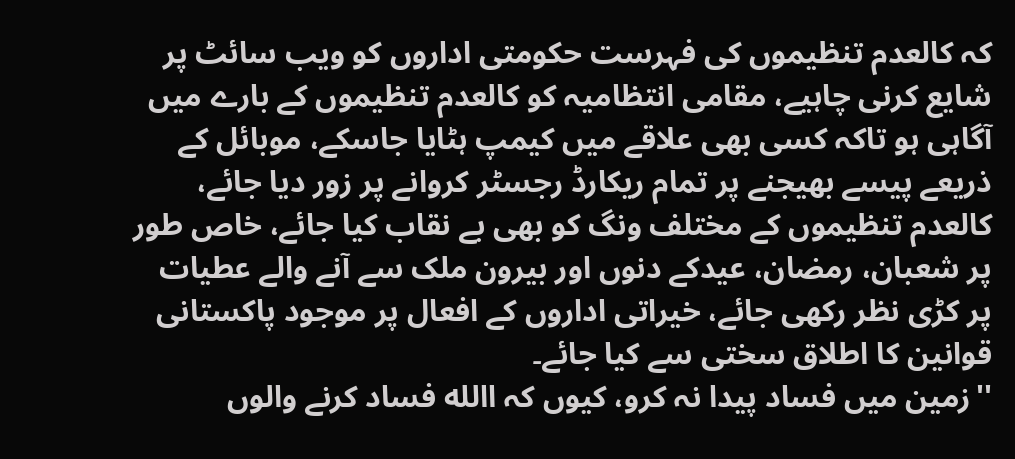کہ کالعدم تنظیموں کی فہرست حکومتی اداروں کو ویب سائٹ پر شایع کرنی چاہیے، مقامی انتظامیہ کو کالعدم تنظیموں کے بارے میں آگاہی ہو تاکہ کسی بھی علاقے میں کیمپ ہٹایا جاسکے، موبائل کے ذریعے پیسے بھیجنے پر تمام ریکارڈ رجسٹر کروانے پر زور دیا جائے، کالعدم تنظیموں کے مختلف ونگ کو بھی بے نقاب کیا جائے، خاص طور پر شعبان، رمضان، عیدکے دنوں اور بیرون ملک سے آنے والے عطیات پر کڑی نظر رکھی جائے، خیراتی اداروں کے افعال پر موجود پاکستانی قوانین کا اطلاق سختی سے کیا جائے۔
''زمین میں فساد پیدا نہ کرو، کیوں کہ االله فساد کرنے والوں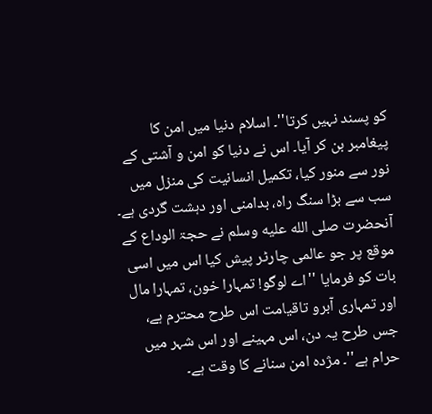کو پسند نہیں کرتا''۔ اسلام دنیا میں امن کا پیغامبر بن کر آیا۔ اس نے دنیا کو امن و آشتی کے نور سے منور کیا، تکمیل انسانیت کی منزل میں سب سے بڑا سنگ راہ، بدامنی اور دہشت گردی ہے۔ آنحضرت صلى الله عليه وسلم نے حجۃ الوداع کے موقع پر جو عالمی چارٹر پیش کیا اس میں اسی بات کو فرمایا ''اے لوگو! تمہارا خون، تمہارا مال اور تمہاری آبرو تاقیامت اس طرح محترم ہے، جس طرح یہ دن، اس مہینے اور اس شہر میں حرام ہے''۔ مژدہ امن سنانے کا وقت ہے۔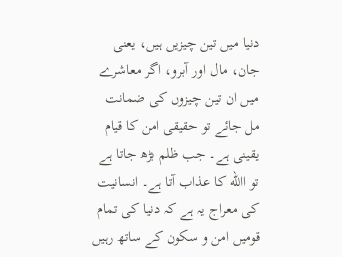دنیا میں تین چیزیں ہیں، یعنی جان، مال اور آبرو، اگر معاشرے میں ان تین چیزوں کی ضمانت مل جائے تو حقیقی امن کا قیام یقینی ہے۔ جب ظلم بڑھ جاتا ہے تو االله کا عذاب آتا ہے۔ انسانیت کی معراج یہ ہے کہ دنیا کی تمام قومیں امن و سکون کے ساتھ رہیں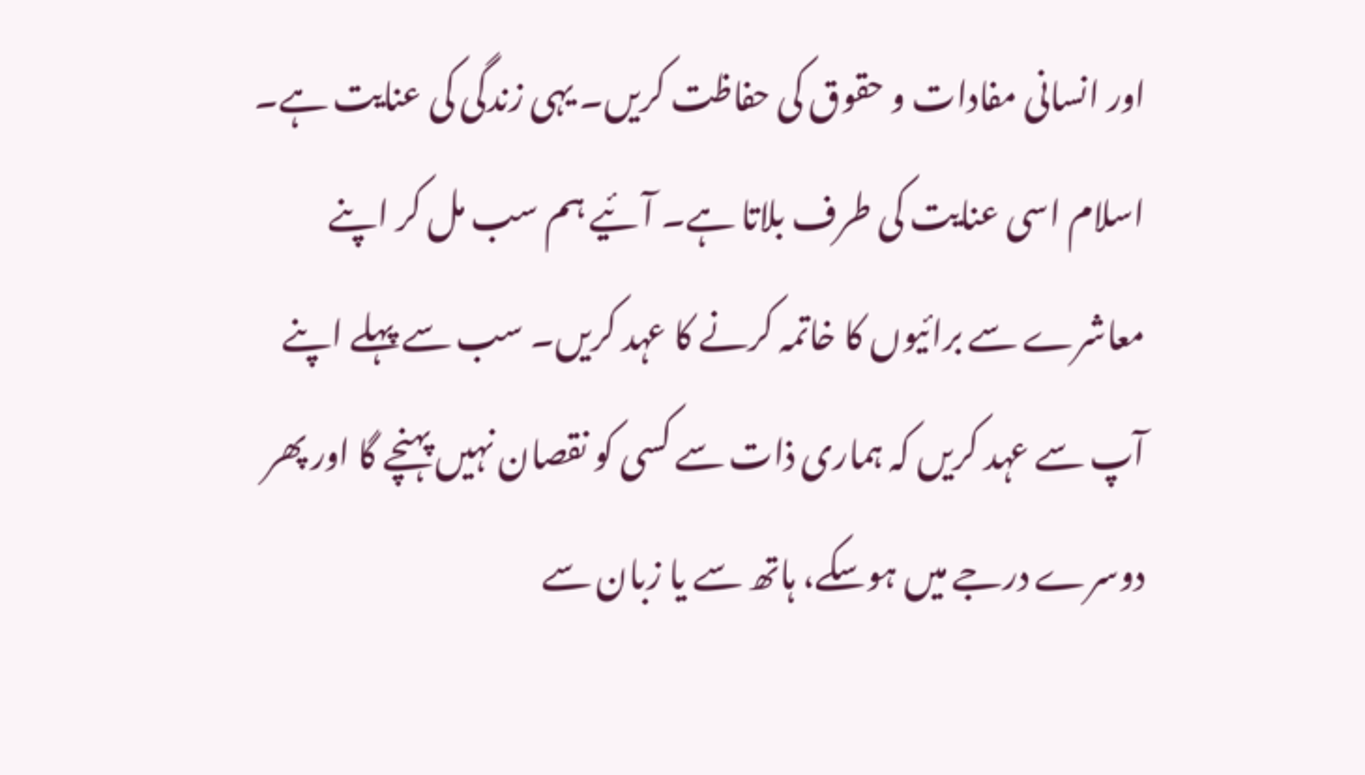اور انسانی مفادات و حقوق کی حفاظت کریں۔ یہی زندگی کی عنایت ہے۔ اسلام اسی عنایت کی طرف بلاتا ہے۔ آئیے ہم سب مل کر اپنے معاشرے سے برائیوں کا خاتمہ کرنے کا عہد کریں۔ سب سے پہلے اپنے آپ سے عہد کریں کہ ہماری ذات سے کسی کو نقصان نہیں پہنچے گا اور پھر دوسرے درجے میں ہوسکے، ہاتھ سے یا زبان سے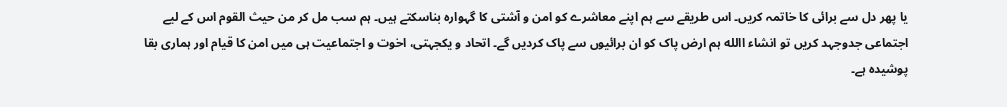یا پھر دل سے برائی کا خاتمہ کریں۔ اس طریقے سے ہم اپنے معاشرے کو امن و آشتی کا گہوارہ بناسکتے ہیں۔ ہم سب مل کر من حیث القوم اس کے لیے اجتماعی جدوجہد کریں تو انشاء االله ہم ارض پاک کو ان برائیوں سے پاک کردیں گے۔ اتحاد و یکجہتی، اخوت و اجتماعیت ہی میں امن کا قیام اور ہماری بقا پوشیدہ ہے۔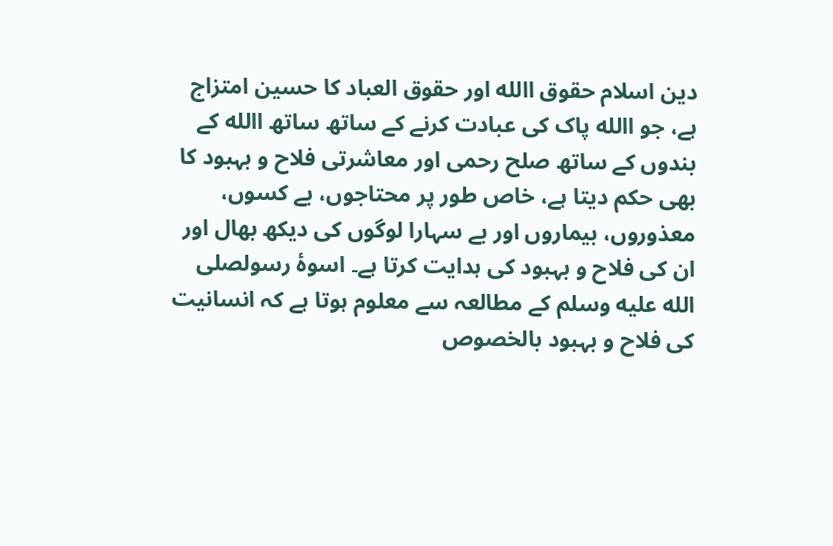دین اسلام حقوق االله اور حقوق العباد کا حسین امتزاج ہے، جو االله پاک کی عبادت کرنے کے ساتھ ساتھ االله کے بندوں کے ساتھ صلح رحمی اور معاشرتی فلاح و بہبود کا بھی حکم دیتا ہے، خاص طور پر محتاجوں، بے کسوں، معذوروں، بیماروں اور بے سہارا لوگوں کی دیکھ بھال اور ان کی فلاح و بہبود کی ہدایت کرتا ہے۔ اسوۂ رسولصلى الله عليه وسلم کے مطالعہ سے معلوم ہوتا ہے کہ انسانیت کی فلاح و بہبود بالخصوص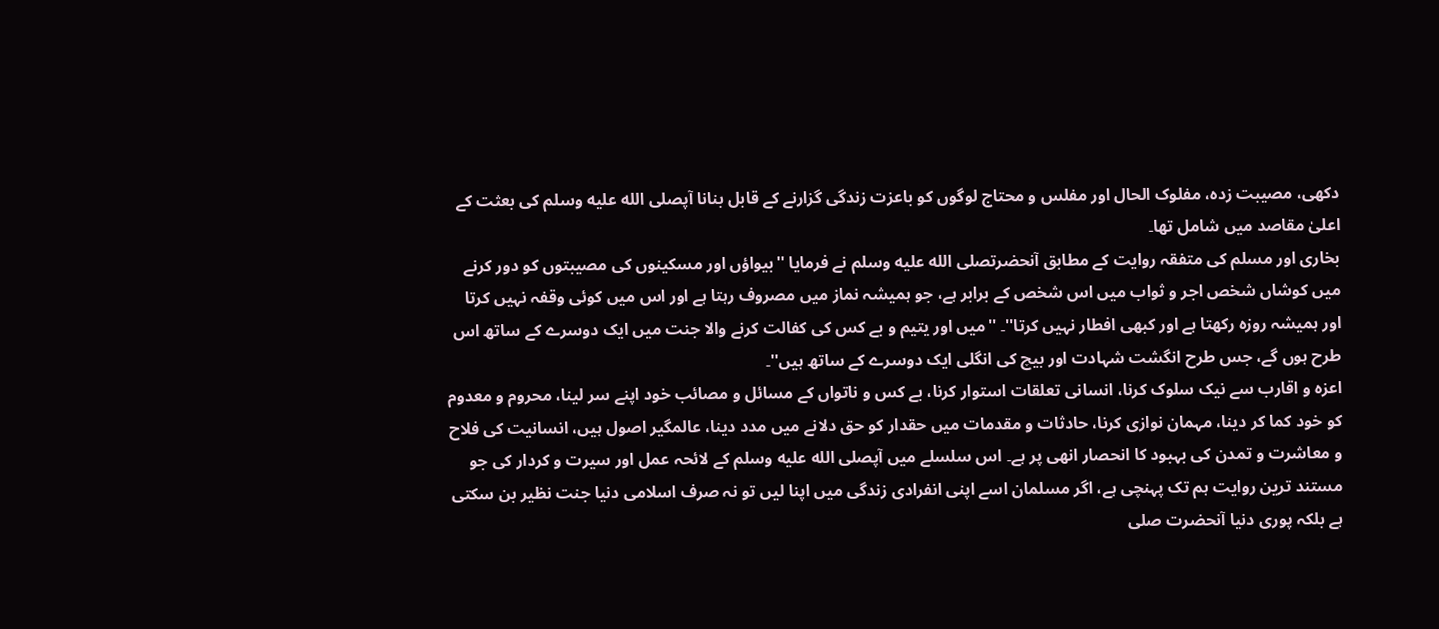دکھی، مصیبت زدہ، مفلوک الحال اور مفلس و محتاج لوگوں کو باعزت زندگی گزارنے کے قابل بنانا آپصلى الله عليه وسلم کی بعثت کے اعلیٰ مقاصد میں شامل تھا۔
بخاری اور مسلم کی متفقہ روایت کے مطابق آنحضرتصلى الله عليه وسلم نے فرمایا ''بیواؤں اور مسکینوں کی مصیبتوں کو دور کرنے میں کوشاں شخص اجر و ثواب میں اس شخص کے برابر ہے، جو ہمیشہ نماز میں مصروف رہتا ہے اور اس میں کوئی وقفہ نہیں کرتا اور ہمیشہ روزہ رکھتا ہے اور کبھی افطار نہیں کرتا''۔ ''میں اور یتیم و بے کس کی کفالت کرنے والا جنت میں ایک دوسرے کے ساتھ اس طرح ہوں گے، جس طرح انگشت شہادت اور بیچ کی انگلی ایک دوسرے کے ساتھ ہیں''۔
اعزہ و اقارب سے نیک سلوک کرنا، انسانی تعلقات استوار کرنا، بے کس و ناتواں کے مسائل و مصائب خود اپنے سر لینا، محروم و معدوم کو خود کما کر دینا، مہمان نوازی کرنا، حادثات و مقدمات میں حقدار کو حق دلانے میں مدد دینا، عالمگیر اصول ہیں، انسانیت کی فلاح و معاشرت و تمدن کی بہبود کا انحصار انھی پر ہے۔ اس سلسلے میں آپصلى الله عليه وسلم کے لائحہ عمل اور سیرت و کردار کی جو مستند ترین روایت ہم تک پہنچی ہے، اگر مسلمان اسے اپنی انفرادی زندگی میں اپنا لیں تو نہ صرف اسلامی دنیا جنت نظیر بن سکتی ہے بلکہ پوری دنیا آنحضرت صلى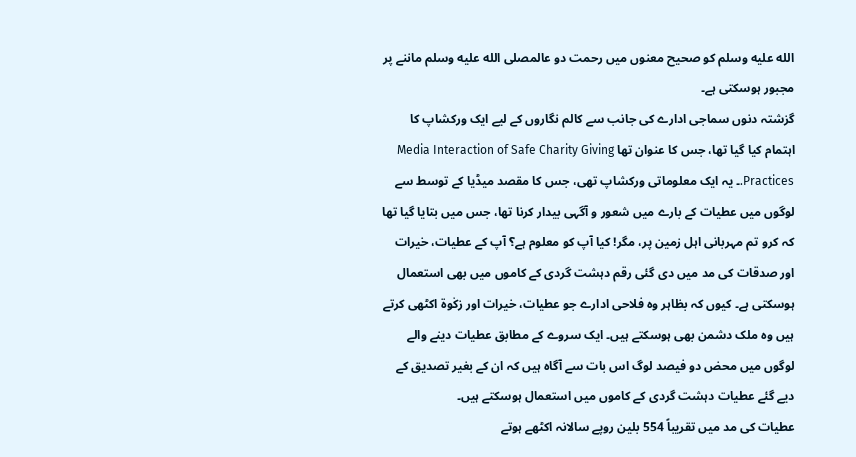الله عليه وسلم کو صحیح معنوں میں رحمت دو عالمصلى الله عليه وسلم ماننے پر مجبور ہوسکتی ہے۔
گزشتہ دنوں سماجی ادارے کی جانب سے کالم نگاروں کے لیے ایک ورکشاپ کا اہتمام کیا گیا تھا، جس کا عنوان تھا Media Interaction of Safe Charity Giving Practices.۔ یہ ایک معلوماتی ورکشاپ تھی، جس کا مقصد میڈیا کے توسط سے لوگوں میں عطیات کے بارے میں شعور و آگہی بیدار کرنا تھا، جس میں بتایا گیا تھا کہ کرو تم مہربانی اہل زمین پر، مگر! کیا آپ کو معلوم ہے؟ آپ کے عطیات، خیرات اور صدقات کی مد میں دی گئی رقم دہشت گردی کے کاموں میں بھی استعمال ہوسکتی ہے۔ کیوں کہ بظاہر وہ فلاحی ادارے جو عطیات، خیرات اور زکٰوۃ اکٹھی کرتے ہیں وہ ملک دشمن بھی ہوسکتے ہیں۔ ایک سروے کے مطابق عطیات دینے والے لوگوں میں محض دو فیصد لوگ اس بات سے آگاہ ہیں کہ ان کے بغیر تصدیق کے دیے گئے عطیات دہشت گردی کے کاموں میں استعمال ہوسکتے ہیں۔
عطیات کی مد میں تقریباً 554 بلین روپے سالانہ اکٹھے ہوتے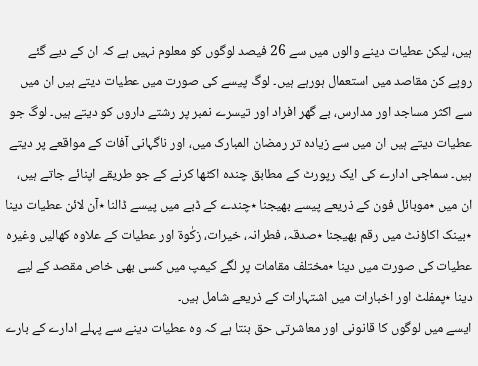ہیں، لیکن عطیات دینے والوں میں سے 26 فیصد لوگوں کو معلوم نہیں ہے کہ ان کے دیے گئے روپے کن مقاصد میں استعمال ہورہے ہیں۔ لوگ پیسے کی صورت میں عطیات دیتے ہیں ان میں سے اکثر مساجد اور مدارس، بے گھر افراد اور تیسرے نمبر پر رشتے داروں کو دیتے ہیں۔ لوگ جو عطیات دیتے ہیں ان میں سے زیادہ تر رمضان المبارک میں، اور ناگہانی آفات کے مواقعے پر دیتے ہیں۔ سماجی ادارے کی ایک رپورٹ کے مطابق چندہ اکٹھا کرنے کے جو طریقے اپنائے جاتے ہیں، ان میں ٭موبائل فون کے ذریعے پیسے بھیجنا ٭چندے کے ڈبے میں پیسے ڈالنا ٭آن لائن عطیات دینا ٭بینک اکاؤنٹ میں رقم بھیجنا ٭صدقہ، فطرانہ، خیرات، زکٰوۃ اور عطیات کے علاوہ کھالیں وغیرہ عطیات کی صورت میں دینا ٭مختلف مقامات پر لگے کیمپ میں کسی بھی خاص مقصد کے لیے دینا ٭پمفلٹ اور اخبارات میں اشتہارات کے ذریعے شامل ہیں۔
ایسے میں لوگوں کا قانونی اور معاشرتی حق بنتا ہے کہ وہ عطیات دینے سے پہلے ادارے کے بارے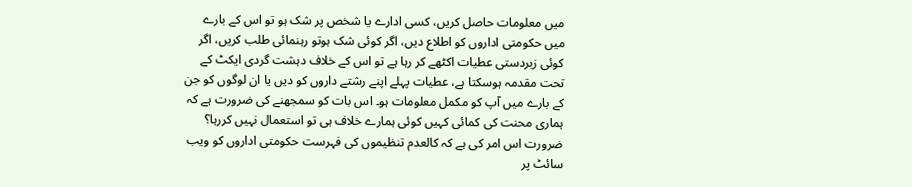میں معلومات حاصل کریں، کسی ادارے یا شخص پر شک ہو تو اس کے بارے میں حکومتی اداروں کو اطلاع دیں، اگر کوئی شک ہوتو رہنمائی طلب کریں، اگر کوئی زبردستی عطیات اکٹھے کر رہا ہے تو اس کے خلاف دہشت گردی ایکٹ کے تحت مقدمہ ہوسکتا ہے، عطیات پہلے اپنے رشتے داروں کو دیں یا ان لوگوں کو جن کے بارے میں آپ کو مکمل معلومات ہو۔ اس بات کو سمجھنے کی ضرورت ہے کہ ہماری محنت کی کمائی کہیں کوئی ہمارے خلاف ہی تو استعمال نہیں کررہا؟ ضرورت اس امر کی ہے کہ کالعدم تنظیموں کی فہرست حکومتی اداروں کو ویب سائٹ پر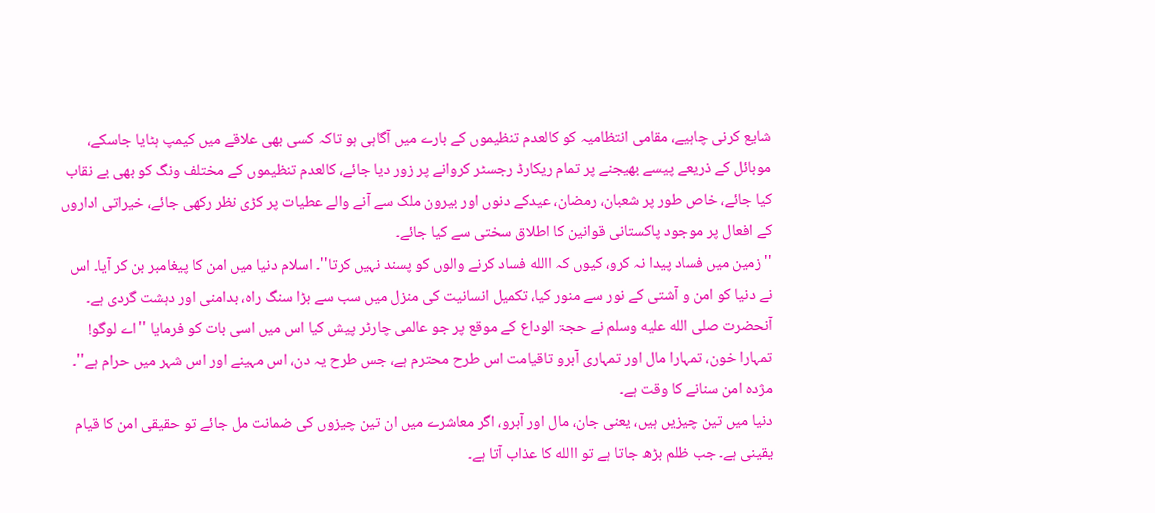شایع کرنی چاہیے، مقامی انتظامیہ کو کالعدم تنظیموں کے بارے میں آگاہی ہو تاکہ کسی بھی علاقے میں کیمپ ہٹایا جاسکے، موبائل کے ذریعے پیسے بھیجنے پر تمام ریکارڈ رجسٹر کروانے پر زور دیا جائے، کالعدم تنظیموں کے مختلف ونگ کو بھی بے نقاب کیا جائے، خاص طور پر شعبان، رمضان، عیدکے دنوں اور بیرون ملک سے آنے والے عطیات پر کڑی نظر رکھی جائے، خیراتی اداروں کے افعال پر موجود پاکستانی قوانین کا اطلاق سختی سے کیا جائے۔
''زمین میں فساد پیدا نہ کرو، کیوں کہ االله فساد کرنے والوں کو پسند نہیں کرتا''۔ اسلام دنیا میں امن کا پیغامبر بن کر آیا۔ اس نے دنیا کو امن و آشتی کے نور سے منور کیا، تکمیل انسانیت کی منزل میں سب سے بڑا سنگ راہ، بدامنی اور دہشت گردی ہے۔ آنحضرت صلى الله عليه وسلم نے حجۃ الوداع کے موقع پر جو عالمی چارٹر پیش کیا اس میں اسی بات کو فرمایا ''اے لوگو! تمہارا خون، تمہارا مال اور تمہاری آبرو تاقیامت اس طرح محترم ہے، جس طرح یہ دن، اس مہینے اور اس شہر میں حرام ہے''۔ مژدہ امن سنانے کا وقت ہے۔
دنیا میں تین چیزیں ہیں، یعنی جان، مال اور آبرو، اگر معاشرے میں ان تین چیزوں کی ضمانت مل جائے تو حقیقی امن کا قیام یقینی ہے۔ جب ظلم بڑھ جاتا ہے تو االله کا عذاب آتا ہے۔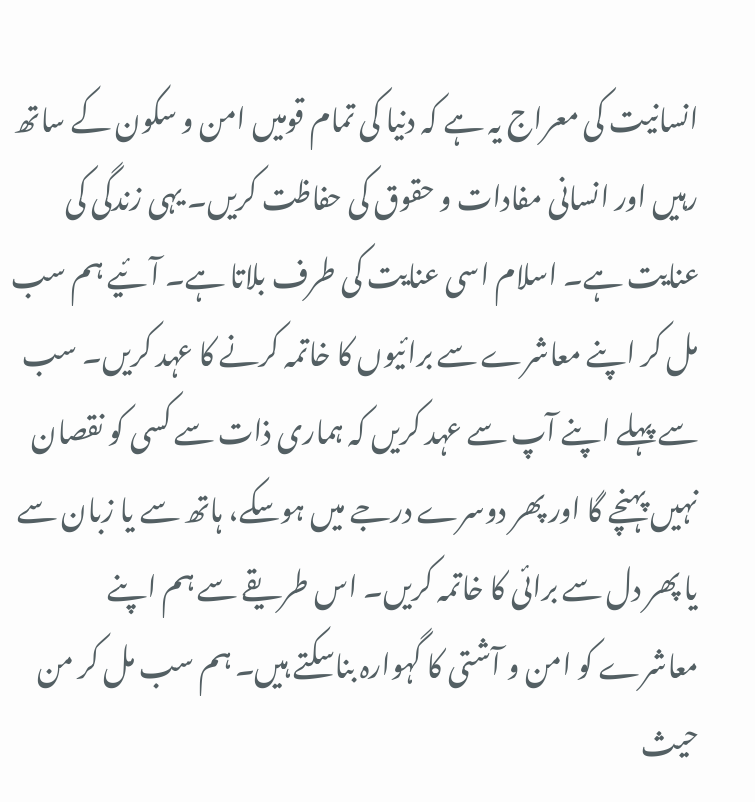انسانیت کی معراج یہ ہے کہ دنیا کی تمام قومیں امن و سکون کے ساتھ رہیں اور انسانی مفادات و حقوق کی حفاظت کریں۔ یہی زندگی کی عنایت ہے۔ اسلام اسی عنایت کی طرف بلاتا ہے۔ آئیے ہم سب مل کر اپنے معاشرے سے برائیوں کا خاتمہ کرنے کا عہد کریں۔ سب سے پہلے اپنے آپ سے عہد کریں کہ ہماری ذات سے کسی کو نقصان نہیں پہنچے گا اور پھر دوسرے درجے میں ہوسکے، ہاتھ سے یا زبان سے یا پھر دل سے برائی کا خاتمہ کریں۔ اس طریقے سے ہم اپنے معاشرے کو امن و آشتی کا گہوارہ بناسکتے ہیں۔ ہم سب مل کر من حیث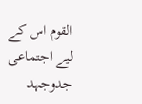القوم اس کے لیے اجتماعی جدوجہد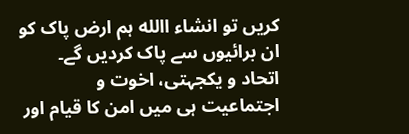کریں تو انشاء االله ہم ارض پاک کو ان برائیوں سے پاک کردیں گے۔ اتحاد و یکجہتی، اخوت و اجتماعیت ہی میں امن کا قیام اور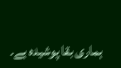ہماری بقا پوشیدہ ہے۔